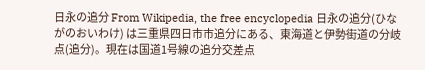日永の追分 From Wikipedia, the free encyclopedia 日永の追分(ひながのおいわけ) は三重県四日市市追分にある、東海道と伊勢街道の分岐点(追分)。現在は国道1号線の追分交差点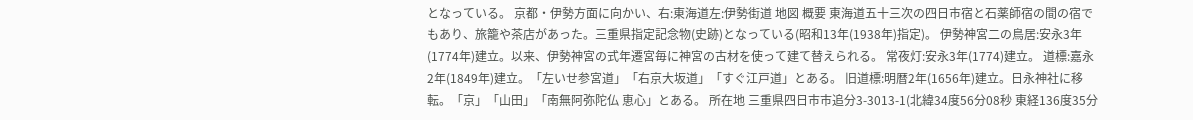となっている。 京都・伊勢方面に向かい、右:東海道左:伊勢街道 地図 概要 東海道五十三次の四日市宿と石薬師宿の間の宿でもあり、旅籠や茶店があった。三重県指定記念物(史跡)となっている(昭和13年(1938年)指定)。 伊勢神宮二の鳥居:安永3年(1774年)建立。以来、伊勢神宮の式年遷宮毎に神宮の古材を使って建て替えられる。 常夜灯:安永3年(1774)建立。 道標:嘉永2年(1849年)建立。「左いせ参宮道」「右京大坂道」「すぐ江戸道」とある。 旧道標:明暦2年(1656年)建立。日永神社に移転。「京」「山田」「南無阿弥陀仏 恵心」とある。 所在地 三重県四日市市追分3-3013-1(北緯34度56分08秒 東経136度35分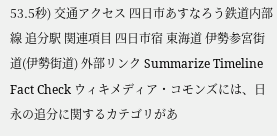53.5秒) 交通アクセス 四日市あすなろう鉄道内部線 追分駅 関連項目 四日市宿 東海道 伊勢参宮街道(伊勢街道) 外部リンク Summarize Timeline Fact Check ウィキメディア・コモンズには、日永の追分に関するカテゴリがあ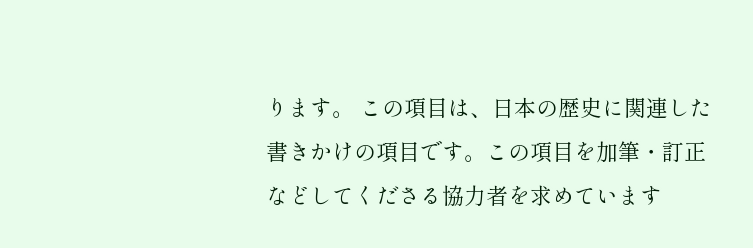ります。 この項目は、日本の歴史に関連した書きかけの項目です。この項目を加筆・訂正などしてくださる協力者を求めています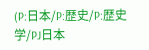(P:日本/P:歴史/P:歴史学/PJ日本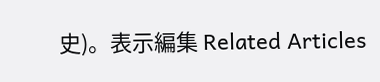史)。表示編集 Related Articles